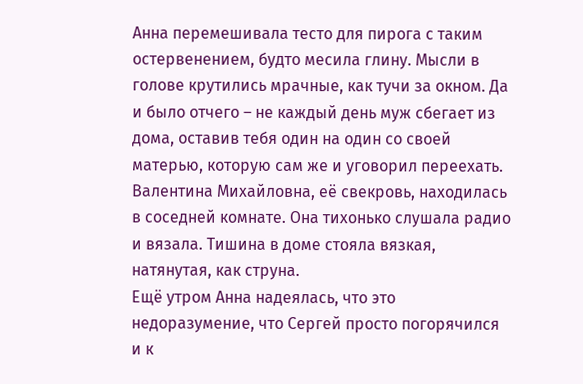Анна перемешивала тесто для пирога с таким остервенением, будто месила глину. Мысли в голове крутились мрачные, как тучи за окном. Да и было отчего – не каждый день муж сбегает из дома, оставив тебя один на один со своей матерью, которую сам же и уговорил переехать.
Валентина Михайловна, её свекровь, находилась в соседней комнате. Она тихонько слушала радио и вязала. Тишина в доме стояла вязкая, натянутая, как струна.
Ещё утром Анна надеялась, что это недоразумение, что Сергей просто погорячился и к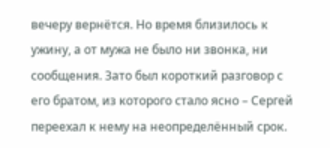вечеру вернётся. Но время близилось к ужину, а от мужа не было ни звонка, ни сообщения. Зато был короткий разговор с его братом, из которого стало ясно – Сергей переехал к нему на неопределённый срок.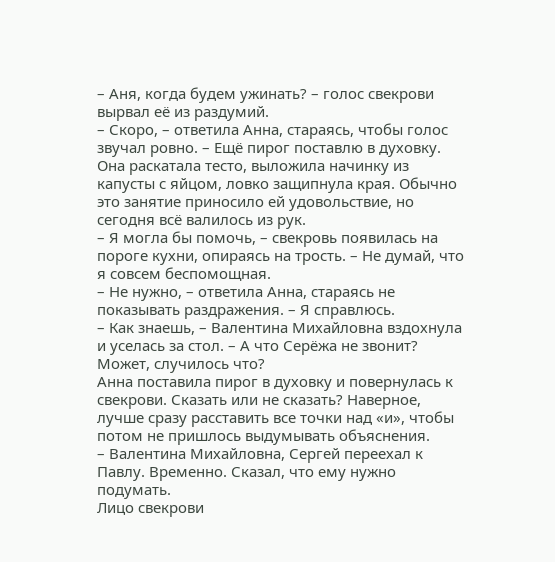– Аня, когда будем ужинать? – голос свекрови вырвал её из раздумий.
– Скоро, – ответила Анна, стараясь, чтобы голос звучал ровно. – Ещё пирог поставлю в духовку.
Она раскатала тесто, выложила начинку из капусты с яйцом, ловко защипнула края. Обычно это занятие приносило ей удовольствие, но сегодня всё валилось из рук.
– Я могла бы помочь, – свекровь появилась на пороге кухни, опираясь на трость. – Не думай, что я совсем беспомощная.
– Не нужно, – ответила Анна, стараясь не показывать раздражения. – Я справлюсь.
– Как знаешь, – Валентина Михайловна вздохнула и уселась за стол. – А что Серёжа не звонит? Может, случилось что?
Анна поставила пирог в духовку и повернулась к свекрови. Сказать или не сказать? Наверное, лучше сразу расставить все точки над «и», чтобы потом не пришлось выдумывать объяснения.
– Валентина Михайловна, Сергей переехал к Павлу. Временно. Сказал, что ему нужно подумать.
Лицо свекрови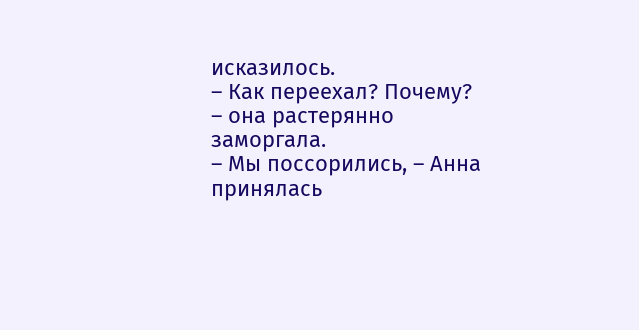исказилось.
– Как переехал? Почему? – она растерянно заморгала.
– Мы поссорились, – Анна принялась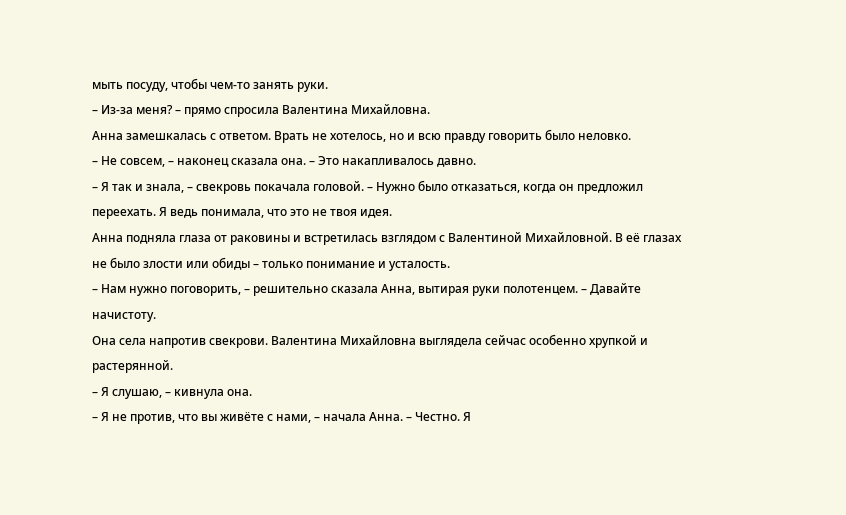мыть посуду, чтобы чем-то занять руки.
– Из-за меня? – прямо спросила Валентина Михайловна.
Анна замешкалась с ответом. Врать не хотелось, но и всю правду говорить было неловко.
– Не совсем, – наконец сказала она. – Это накапливалось давно.
– Я так и знала, – свекровь покачала головой. – Нужно было отказаться, когда он предложил переехать. Я ведь понимала, что это не твоя идея.
Анна подняла глаза от раковины и встретилась взглядом с Валентиной Михайловной. В её глазах не было злости или обиды – только понимание и усталость.
– Нам нужно поговорить, – решительно сказала Анна, вытирая руки полотенцем. – Давайте начистоту.
Она села напротив свекрови. Валентина Михайловна выглядела сейчас особенно хрупкой и растерянной.
– Я слушаю, – кивнула она.
– Я не против, что вы живёте с нами, – начала Анна. – Честно. Я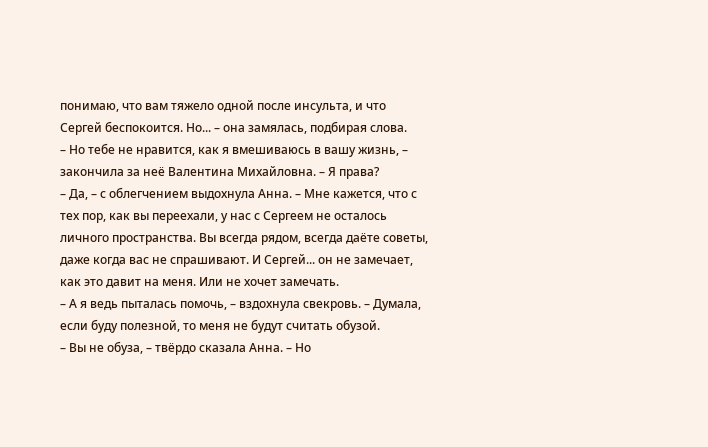понимаю, что вам тяжело одной после инсульта, и что Сергей беспокоится. Но... – она замялась, подбирая слова.
– Но тебе не нравится, как я вмешиваюсь в вашу жизнь, – закончила за неё Валентина Михайловна. – Я права?
– Да, – с облегчением выдохнула Анна. – Мне кажется, что с тех пор, как вы переехали, у нас с Сергеем не осталось личного пространства. Вы всегда рядом, всегда даёте советы, даже когда вас не спрашивают. И Сергей... он не замечает, как это давит на меня. Или не хочет замечать.
– А я ведь пыталась помочь, – вздохнула свекровь. – Думала, если буду полезной, то меня не будут считать обузой.
– Вы не обуза, – твёрдо сказала Анна. – Но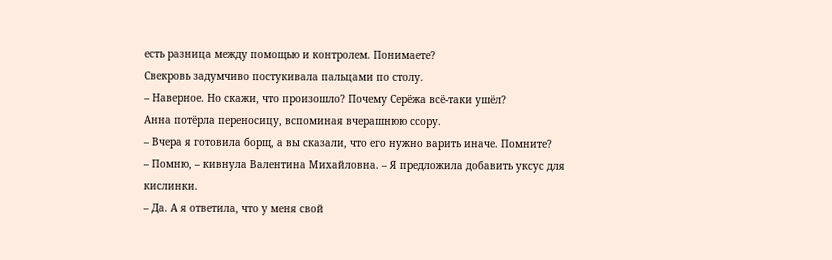есть разница между помощью и контролем. Понимаете?
Свекровь задумчиво постукивала пальцами по столу.
– Наверное. Но скажи, что произошло? Почему Серёжа всё-таки ушёл?
Анна потёрла переносицу, вспоминая вчерашнюю ссору.
– Вчера я готовила борщ, а вы сказали, что его нужно варить иначе. Помните?
– Помню, – кивнула Валентина Михайловна. – Я предложила добавить уксус для кислинки.
– Да. А я ответила, что у меня свой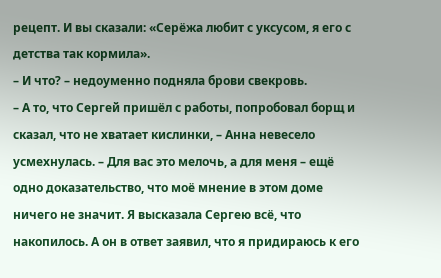рецепт. И вы сказали: «Серёжа любит с уксусом, я его с детства так кормила».
– И что? – недоуменно подняла брови свекровь.
– А то, что Сергей пришёл с работы, попробовал борщ и сказал, что не хватает кислинки, – Анна невесело усмехнулась. – Для вас это мелочь, а для меня – ещё одно доказательство, что моё мнение в этом доме ничего не значит. Я высказала Сергею всё, что накопилось. А он в ответ заявил, что я придираюсь к его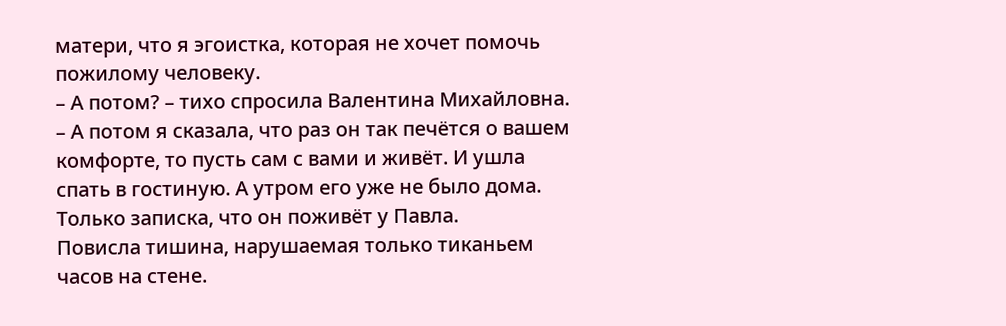матери, что я эгоистка, которая не хочет помочь пожилому человеку.
– А потом? – тихо спросила Валентина Михайловна.
– А потом я сказала, что раз он так печётся о вашем комфорте, то пусть сам с вами и живёт. И ушла спать в гостиную. А утром его уже не было дома. Только записка, что он поживёт у Павла.
Повисла тишина, нарушаемая только тиканьем часов на стене.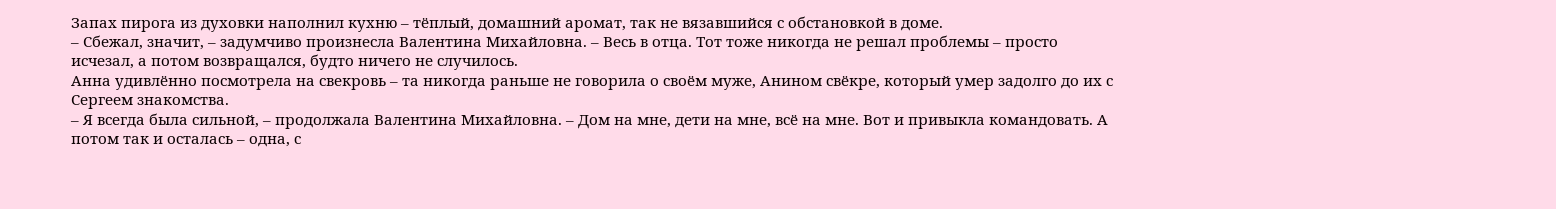Запах пирога из духовки наполнил кухню – тёплый, домашний аромат, так не вязавшийся с обстановкой в доме.
– Сбежал, значит, – задумчиво произнесла Валентина Михайловна. – Весь в отца. Тот тоже никогда не решал проблемы – просто исчезал, а потом возвращался, будто ничего не случилось.
Анна удивлённо посмотрела на свекровь – та никогда раньше не говорила о своём муже, Анином свёкре, который умер задолго до их с Сергеем знакомства.
– Я всегда была сильной, – продолжала Валентина Михайловна. – Дом на мне, дети на мне, всё на мне. Вот и привыкла командовать. А потом так и осталась – одна, с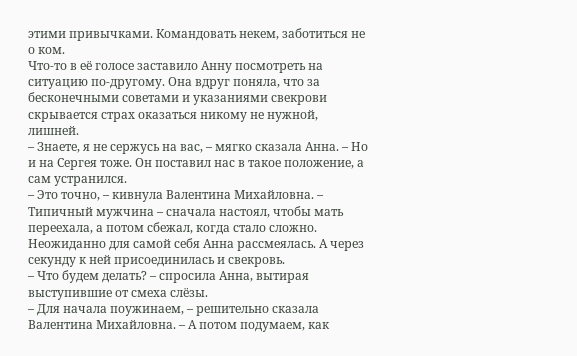этими привычками. Командовать некем, заботиться не о ком.
Что-то в её голосе заставило Анну посмотреть на ситуацию по-другому. Она вдруг поняла, что за бесконечными советами и указаниями свекрови скрывается страх оказаться никому не нужной, лишней.
– Знаете, я не сержусь на вас, – мягко сказала Анна. – Но и на Сергея тоже. Он поставил нас в такое положение, а сам устранился.
– Это точно, – кивнула Валентина Михайловна. – Типичный мужчина – сначала настоял, чтобы мать переехала, а потом сбежал, когда стало сложно.
Неожиданно для самой себя Анна рассмеялась. А через секунду к ней присоединилась и свекровь.
– Что будем делать? – спросила Анна, вытирая выступившие от смеха слёзы.
– Для начала поужинаем, – решительно сказала Валентина Михайловна. – А потом подумаем, как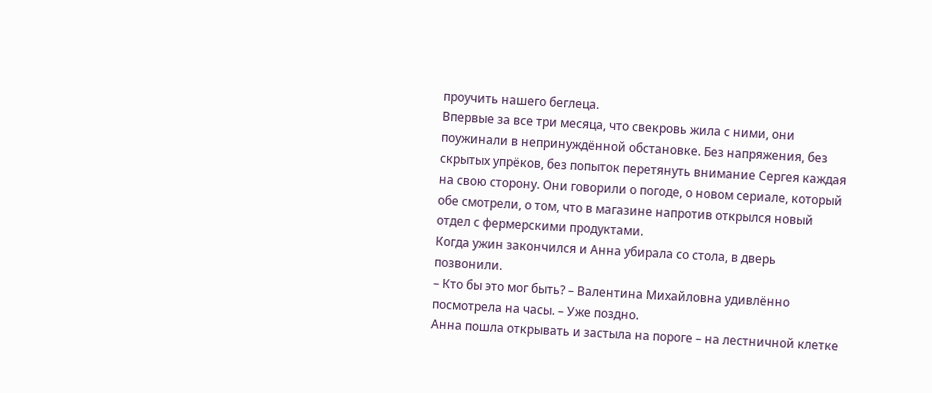проучить нашего беглеца.
Впервые за все три месяца, что свекровь жила с ними, они поужинали в непринуждённой обстановке. Без напряжения, без скрытых упрёков, без попыток перетянуть внимание Сергея каждая на свою сторону. Они говорили о погоде, о новом сериале, который обе смотрели, о том, что в магазине напротив открылся новый отдел с фермерскими продуктами.
Когда ужин закончился и Анна убирала со стола, в дверь позвонили.
– Кто бы это мог быть? – Валентина Михайловна удивлённо посмотрела на часы. – Уже поздно.
Анна пошла открывать и застыла на пороге – на лестничной клетке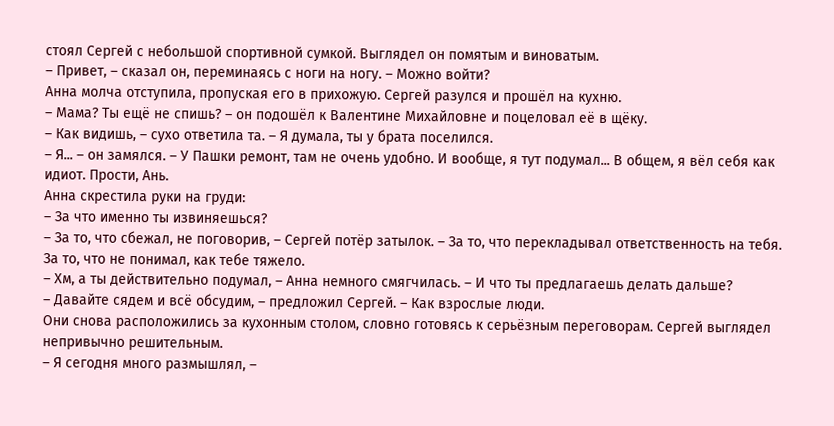стоял Сергей с небольшой спортивной сумкой. Выглядел он помятым и виноватым.
– Привет, – сказал он, переминаясь с ноги на ногу. – Можно войти?
Анна молча отступила, пропуская его в прихожую. Сергей разулся и прошёл на кухню.
– Мама? Ты ещё не спишь? – он подошёл к Валентине Михайловне и поцеловал её в щёку.
– Как видишь, – сухо ответила та. – Я думала, ты у брата поселился.
– Я... – он замялся. – У Пашки ремонт, там не очень удобно. И вообще, я тут подумал... В общем, я вёл себя как идиот. Прости, Ань.
Анна скрестила руки на груди:
– За что именно ты извиняешься?
– За то, что сбежал, не поговорив, – Сергей потёр затылок. – За то, что перекладывал ответственность на тебя. За то, что не понимал, как тебе тяжело.
– Хм, а ты действительно подумал, – Анна немного смягчилась. – И что ты предлагаешь делать дальше?
– Давайте сядем и всё обсудим, – предложил Сергей. – Как взрослые люди.
Они снова расположились за кухонным столом, словно готовясь к серьёзным переговорам. Сергей выглядел непривычно решительным.
– Я сегодня много размышлял, –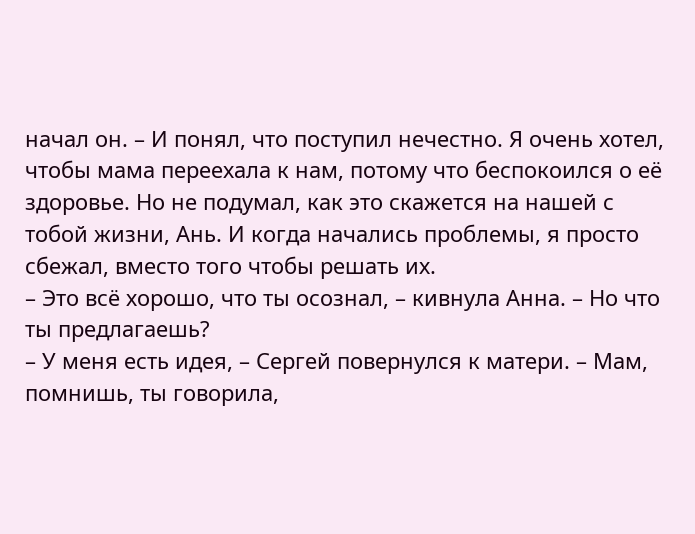начал он. – И понял, что поступил нечестно. Я очень хотел, чтобы мама переехала к нам, потому что беспокоился о её здоровье. Но не подумал, как это скажется на нашей с тобой жизни, Ань. И когда начались проблемы, я просто сбежал, вместо того чтобы решать их.
– Это всё хорошо, что ты осознал, – кивнула Анна. – Но что ты предлагаешь?
– У меня есть идея, – Сергей повернулся к матери. – Мам, помнишь, ты говорила,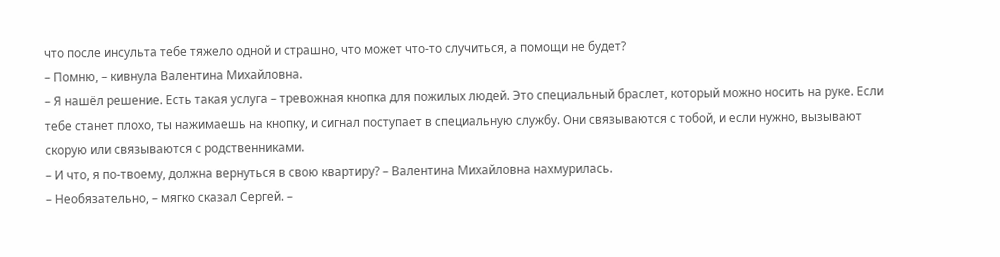что после инсульта тебе тяжело одной и страшно, что может что-то случиться, а помощи не будет?
– Помню, – кивнула Валентина Михайловна.
– Я нашёл решение. Есть такая услуга – тревожная кнопка для пожилых людей. Это специальный браслет, который можно носить на руке. Если тебе станет плохо, ты нажимаешь на кнопку, и сигнал поступает в специальную службу. Они связываются с тобой, и если нужно, вызывают скорую или связываются с родственниками.
– И что, я по-твоему, должна вернуться в свою квартиру? – Валентина Михайловна нахмурилась.
– Необязательно, – мягко сказал Сергей. –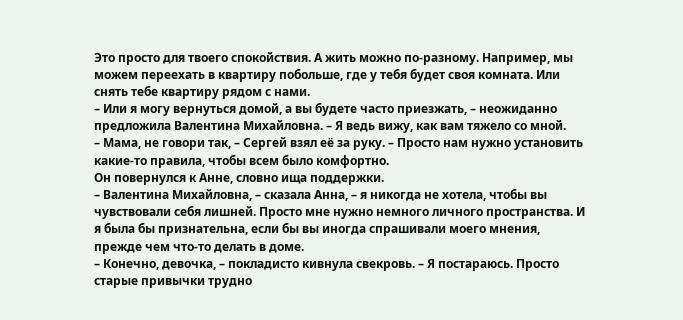Это просто для твоего спокойствия. А жить можно по-разному. Например, мы можем переехать в квартиру побольше, где у тебя будет своя комната. Или снять тебе квартиру рядом с нами.
– Или я могу вернуться домой, а вы будете часто приезжать, – неожиданно предложила Валентина Михайловна. – Я ведь вижу, как вам тяжело со мной.
– Мама, не говори так, – Сергей взял её за руку. – Просто нам нужно установить какие-то правила, чтобы всем было комфортно.
Он повернулся к Анне, словно ища поддержки.
– Валентина Михайловна, – сказала Анна, – я никогда не хотела, чтобы вы чувствовали себя лишней. Просто мне нужно немного личного пространства. И я была бы признательна, если бы вы иногда спрашивали моего мнения, прежде чем что-то делать в доме.
– Конечно, девочка, – покладисто кивнула свекровь. – Я постараюсь. Просто старые привычки трудно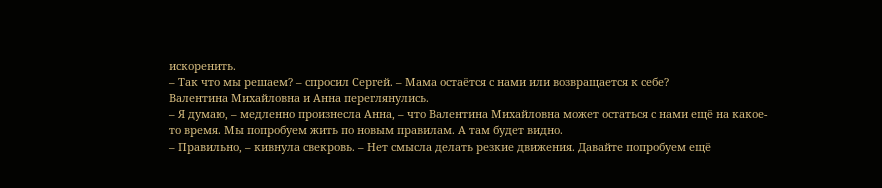искоренить.
– Так что мы решаем? – спросил Сергей. – Мама остаётся с нами или возвращается к себе?
Валентина Михайловна и Анна переглянулись.
– Я думаю, – медленно произнесла Анна, – что Валентина Михайловна может остаться с нами ещё на какое-то время. Мы попробуем жить по новым правилам. А там будет видно.
– Правильно, – кивнула свекровь. – Нет смысла делать резкие движения. Давайте попробуем ещё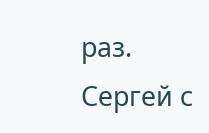раз.
Сергей с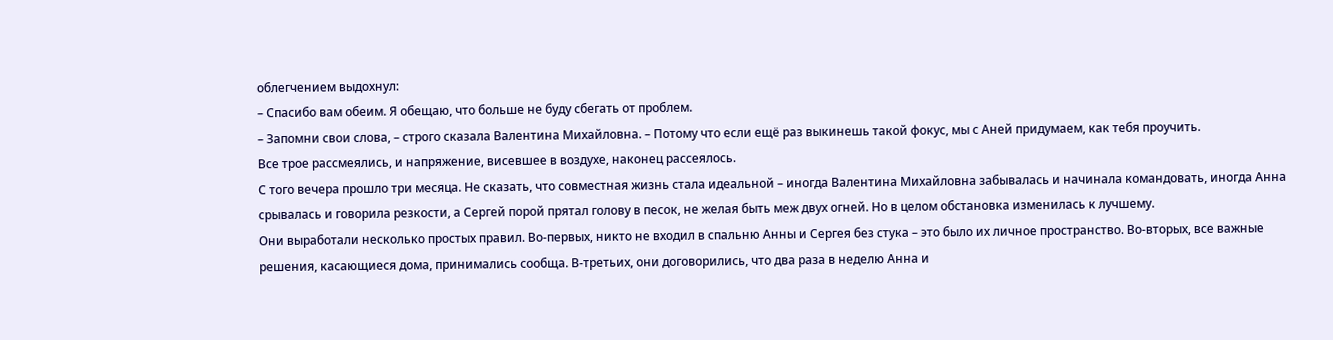облегчением выдохнул:
– Спасибо вам обеим. Я обещаю, что больше не буду сбегать от проблем.
– Запомни свои слова, – строго сказала Валентина Михайловна. – Потому что если ещё раз выкинешь такой фокус, мы с Аней придумаем, как тебя проучить.
Все трое рассмеялись, и напряжение, висевшее в воздухе, наконец рассеялось.
С того вечера прошло три месяца. Не сказать, что совместная жизнь стала идеальной – иногда Валентина Михайловна забывалась и начинала командовать, иногда Анна срывалась и говорила резкости, а Сергей порой прятал голову в песок, не желая быть меж двух огней. Но в целом обстановка изменилась к лучшему.
Они выработали несколько простых правил. Во-первых, никто не входил в спальню Анны и Сергея без стука – это было их личное пространство. Во-вторых, все важные решения, касающиеся дома, принимались сообща. В-третьих, они договорились, что два раза в неделю Анна и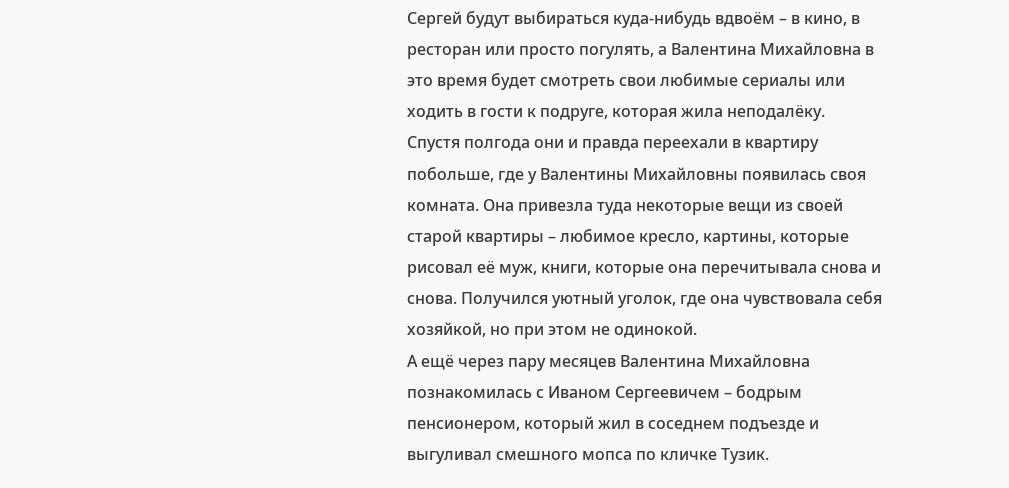Сергей будут выбираться куда-нибудь вдвоём – в кино, в ресторан или просто погулять, а Валентина Михайловна в это время будет смотреть свои любимые сериалы или ходить в гости к подруге, которая жила неподалёку.
Спустя полгода они и правда переехали в квартиру побольше, где у Валентины Михайловны появилась своя комната. Она привезла туда некоторые вещи из своей старой квартиры – любимое кресло, картины, которые рисовал её муж, книги, которые она перечитывала снова и снова. Получился уютный уголок, где она чувствовала себя хозяйкой, но при этом не одинокой.
А ещё через пару месяцев Валентина Михайловна познакомилась с Иваном Сергеевичем – бодрым пенсионером, который жил в соседнем подъезде и выгуливал смешного мопса по кличке Тузик.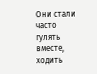Они стали часто гулять вместе, ходить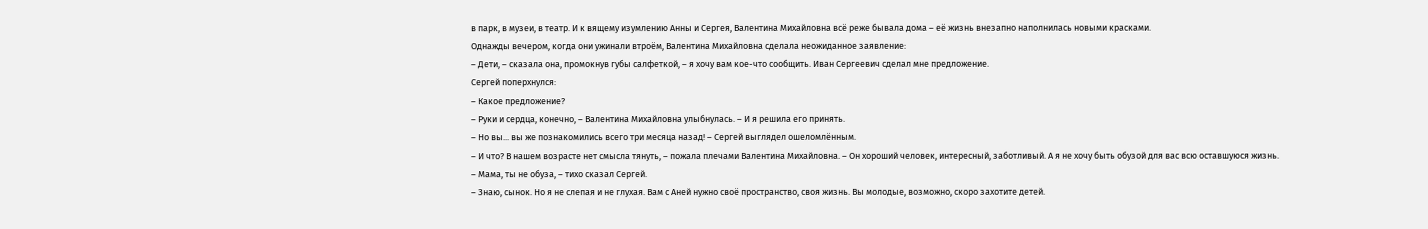в парк, в музеи, в театр. И к вящему изумлению Анны и Сергея, Валентина Михайловна всё реже бывала дома – её жизнь внезапно наполнилась новыми красками.
Однажды вечером, когда они ужинали втроём, Валентина Михайловна сделала неожиданное заявление:
– Дети, – сказала она, промокнув губы салфеткой, – я хочу вам кое-что сообщить. Иван Сергеевич сделал мне предложение.
Сергей поперхнулся:
– Какое предложение?
– Руки и сердца, конечно, – Валентина Михайловна улыбнулась. – И я решила его принять.
– Но вы... вы же познакомились всего три месяца назад! – Сергей выглядел ошеломлённым.
– И что? В нашем возрасте нет смысла тянуть, – пожала плечами Валентина Михайловна. – Он хороший человек, интересный, заботливый. А я не хочу быть обузой для вас всю оставшуюся жизнь.
– Мама, ты не обуза, – тихо сказал Сергей.
– Знаю, сынок. Но я не слепая и не глухая. Вам с Аней нужно своё пространство, своя жизнь. Вы молодые, возможно, скоро захотите детей.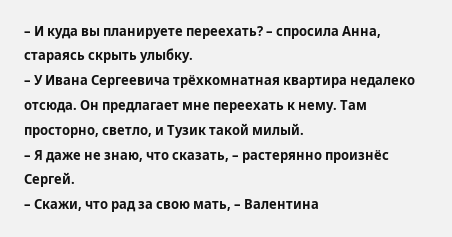– И куда вы планируете переехать? – спросила Анна, стараясь скрыть улыбку.
– У Ивана Сергеевича трёхкомнатная квартира недалеко отсюда. Он предлагает мне переехать к нему. Там просторно, светло, и Тузик такой милый.
– Я даже не знаю, что сказать, – растерянно произнёс Сергей.
– Скажи, что рад за свою мать, – Валентина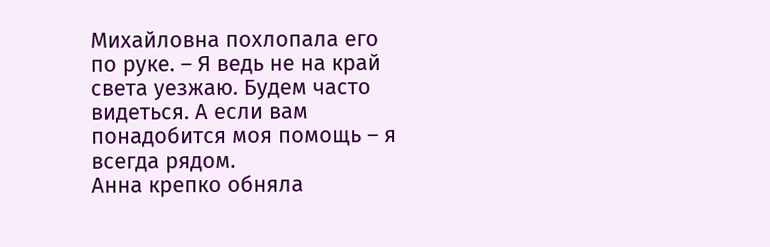Михайловна похлопала его по руке. – Я ведь не на край света уезжаю. Будем часто видеться. А если вам понадобится моя помощь – я всегда рядом.
Анна крепко обняла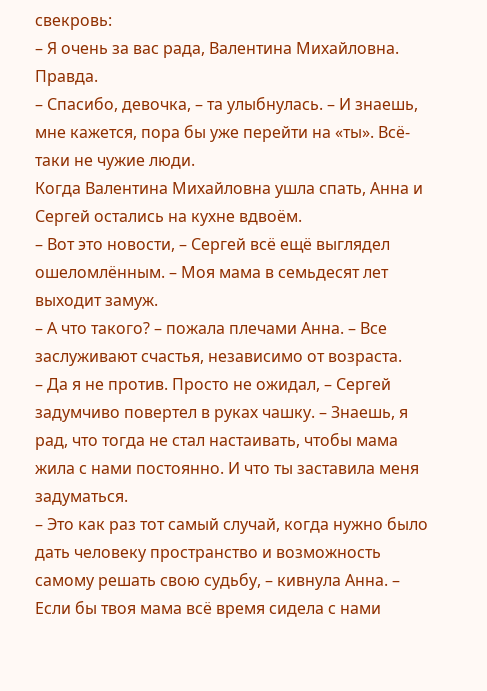свекровь:
– Я очень за вас рада, Валентина Михайловна. Правда.
– Спасибо, девочка, – та улыбнулась. – И знаешь, мне кажется, пора бы уже перейти на «ты». Всё-таки не чужие люди.
Когда Валентина Михайловна ушла спать, Анна и Сергей остались на кухне вдвоём.
– Вот это новости, – Сергей всё ещё выглядел ошеломлённым. – Моя мама в семьдесят лет выходит замуж.
– А что такого? – пожала плечами Анна. – Все заслуживают счастья, независимо от возраста.
– Да я не против. Просто не ожидал, – Сергей задумчиво повертел в руках чашку. – Знаешь, я рад, что тогда не стал настаивать, чтобы мама жила с нами постоянно. И что ты заставила меня задуматься.
– Это как раз тот самый случай, когда нужно было дать человеку пространство и возможность самому решать свою судьбу, – кивнула Анна. – Если бы твоя мама всё время сидела с нами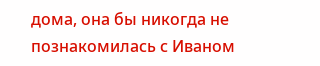дома, она бы никогда не познакомилась с Иваном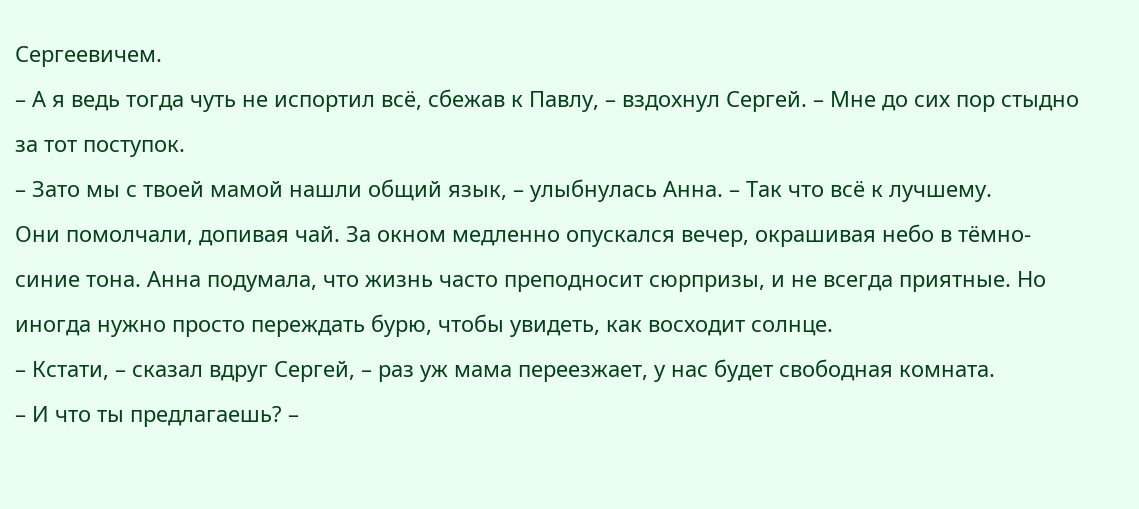Сергеевичем.
– А я ведь тогда чуть не испортил всё, сбежав к Павлу, – вздохнул Сергей. – Мне до сих пор стыдно за тот поступок.
– Зато мы с твоей мамой нашли общий язык, – улыбнулась Анна. – Так что всё к лучшему.
Они помолчали, допивая чай. За окном медленно опускался вечер, окрашивая небо в тёмно-синие тона. Анна подумала, что жизнь часто преподносит сюрпризы, и не всегда приятные. Но иногда нужно просто переждать бурю, чтобы увидеть, как восходит солнце.
– Кстати, – сказал вдруг Сергей, – раз уж мама переезжает, у нас будет свободная комната.
– И что ты предлагаешь? –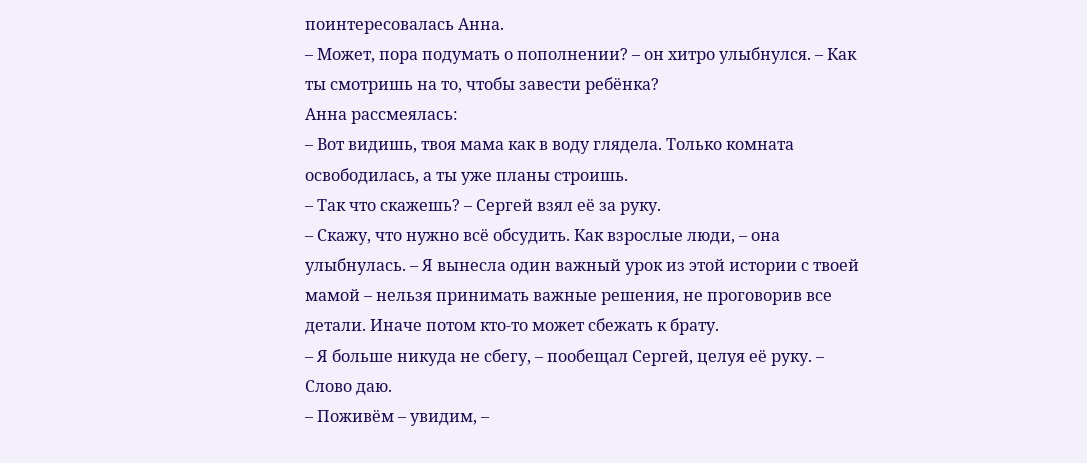поинтересовалась Анна.
– Может, пора подумать о пополнении? – он хитро улыбнулся. – Как ты смотришь на то, чтобы завести ребёнка?
Анна рассмеялась:
– Вот видишь, твоя мама как в воду глядела. Только комната освободилась, а ты уже планы строишь.
– Так что скажешь? – Сергей взял её за руку.
– Скажу, что нужно всё обсудить. Как взрослые люди, – она улыбнулась. – Я вынесла один важный урок из этой истории с твоей мамой – нельзя принимать важные решения, не проговорив все детали. Иначе потом кто-то может сбежать к брату.
– Я больше никуда не сбегу, – пообещал Сергей, целуя её руку. – Слово даю.
– Поживём – увидим, –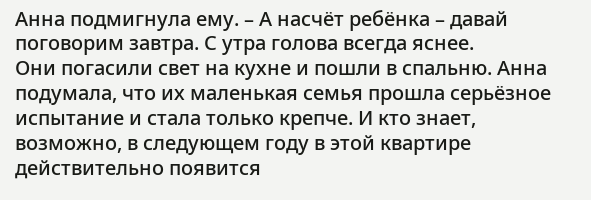Анна подмигнула ему. – А насчёт ребёнка – давай поговорим завтра. С утра голова всегда яснее.
Они погасили свет на кухне и пошли в спальню. Анна подумала, что их маленькая семья прошла серьёзное испытание и стала только крепче. И кто знает, возможно, в следующем году в этой квартире действительно появится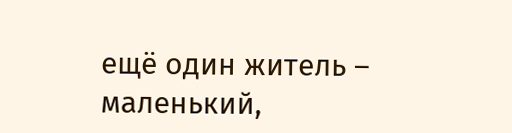ещё один житель – маленький,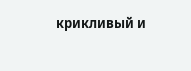крикливый и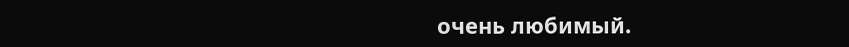очень любимый.